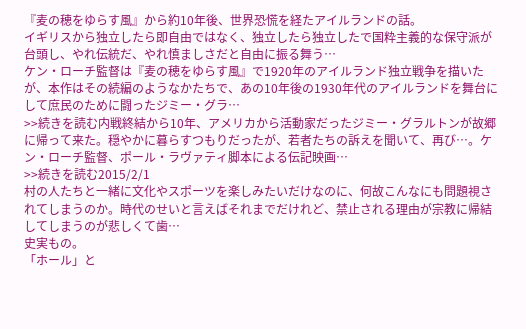『麦の穂をゆらす風』から約10年後、世界恐慌を経たアイルランドの話。
イギリスから独立したら即自由ではなく、独立したら独立したで国粋主義的な保守派が台頭し、やれ伝統だ、やれ慎ましさだと自由に振る舞う…
ケン・ローチ監督は『麦の穂をゆらす風』で1920年のアイルランド独立戦争を描いたが、本作はその続編のようなかたちで、あの10年後の1930年代のアイルランドを舞台にして庶民のために闘ったジミー・グラ…
>>続きを読む内戦終結から10年、アメリカから活動家だったジミー・グラルトンが故郷に帰って来た。穏やかに暮らすつもりだったが、若者たちの訴えを聞いて、再び…。ケン・ローチ監督、ポール・ラヴァティ脚本による伝記映画…
>>続きを読む2015/2/1
村の人たちと一緒に文化やスポーツを楽しみたいだけなのに、何故こんなにも問題視されてしまうのか。時代のせいと言えばそれまでだけれど、禁止される理由が宗教に帰結してしまうのが悲しくて歯…
史実もの。
「ホール」と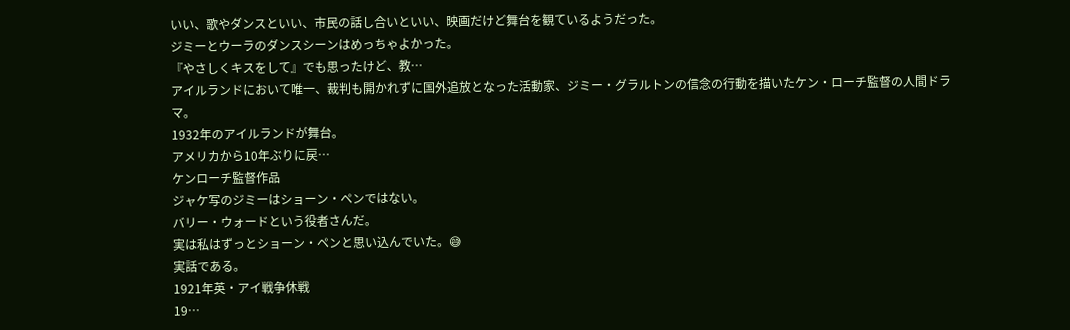いい、歌やダンスといい、市民の話し合いといい、映画だけど舞台を観ているようだった。
ジミーとウーラのダンスシーンはめっちゃよかった。
『やさしくキスをして』でも思ったけど、教…
アイルランドにおいて唯一、裁判も開かれずに国外追放となった活動家、ジミー・グラルトンの信念の行動を描いたケン・ローチ監督の人間ドラマ。
1932年のアイルランドが舞台。
アメリカから10年ぶりに戻…
ケンローチ監督作品
ジャケ写のジミーはショーン・ペンではない。
バリー・ウォードという役者さんだ。
実は私はずっとショーン・ペンと思い込んでいた。😅
実話である。
1921年英・アイ戦争休戦
19…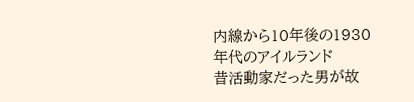内線から10年後の1930年代のアイルランド
昔活動家だった男が故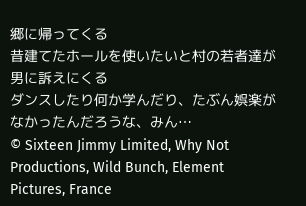郷に帰ってくる
昔建てたホールを使いたいと村の若者達が男に訴えにくる
ダンスしたり何か学んだり、たぶん娯楽がなかったんだろうな、みん…
© Sixteen Jimmy Limited, Why Not Productions, Wild Bunch, Element Pictures, France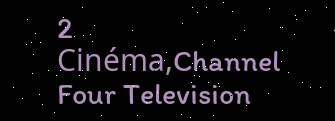2 Cinéma,Channel Four Television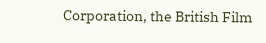Corporation, the British Film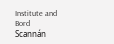Institute and Bord Scannán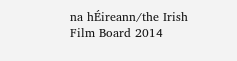na hÉireann/the Irish Film Board 2014